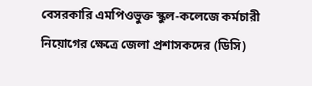বেসরকারি এমপিওভুক্ত স্কুল-কলেজে কর্মচারী নিয়োগের ক্ষেত্রে জেলা প্রশাসকদের (ডিসি)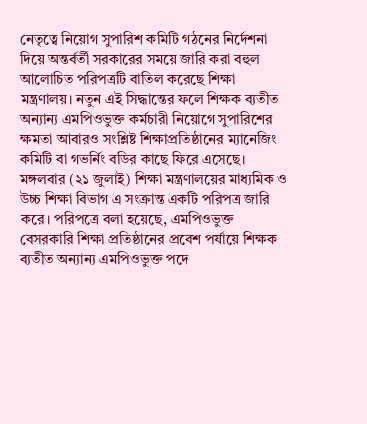নেতৃত্বে নিয়োগ সুপারিশ কমিটি গঠনের নির্দেশনা দিয়ে অন্তর্বর্তী সরকারের সময়ে জারি করা বহুল আলোচিত পরিপত্রটি বাতিল করেছে শিক্ষা মন্ত্রণালয়। নতুন এই সিদ্ধান্তের ফলে শিক্ষক ব্যতীত অন্যান্য এমপিওভুক্ত কর্মচারী নিয়োগে সুপারিশের ক্ষমতা আবারও সংশ্লিষ্ট শিক্ষাপ্রতিষ্ঠানের ম্যানেজিং কমিটি বা গভর্নিং বডির কাছে ফিরে এসেছে।
মঙ্গলবার (২১ জুলাই) শিক্ষা মন্ত্রণালয়ের মাধ্যমিক ও উচ্চ শিক্ষা বিভাগ এ সংক্রান্ত একটি পরিপত্র জারি করে। পরিপত্রে বলা হয়েছে, এমপিওভুক্ত বেসরকারি শিক্ষা প্রতিষ্ঠানের প্রবেশ পর্যায়ে শিক্ষক ব্যতীত অন্যান্য এমপিওভুক্ত পদে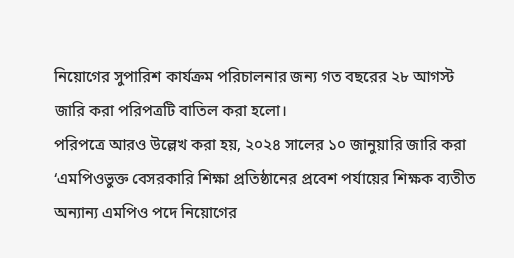নিয়োগের সুপারিশ কার্যক্রম পরিচালনার জন্য গত বছরের ২৮ আগস্ট জারি করা পরিপত্রটি বাতিল করা হলো।
পরিপত্রে আরও উল্লেখ করা হয়, ২০২৪ সালের ১০ জানুয়ারি জারি করা ‘এমপিওভুক্ত বেসরকারি শিক্ষা প্রতিষ্ঠানের প্রবেশ পর্যায়ের শিক্ষক ব্যতীত অন্যান্য এমপিও পদে নিয়োগের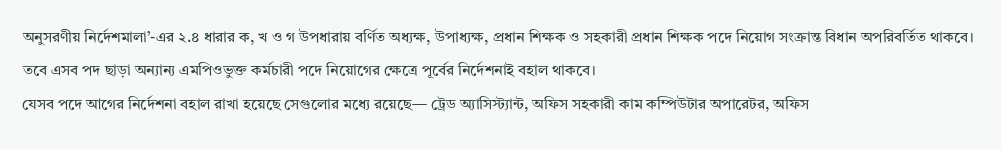অনুসরণীয় নির্দেশমালা’-এর ২.৪ ধারার ক, খ ও গ উপধারায় বর্ণিত অধ্যক্ষ, উপাধ্যক্ষ, প্রধান শিক্ষক ও সহকারী প্রধান শিক্ষক পদে নিয়োগ সংক্রান্ত বিধান অপরিবর্তিত থাকবে। তবে এসব পদ ছাড়া অন্যান্য এমপিওভুক্ত কর্মচারী পদে নিয়োগের ক্ষেত্রে পূর্বের নির্দেশনাই বহাল থাকবে।
যেসব পদে আগের নির্দেশনা বহাল রাখা হয়েছে সেগুলোর মধ্যে রয়েছে— ট্রেড অ্যাসিস্ট্যান্ট, অফিস সহকারী কাম কম্পিউটার অপারেটর, অফিস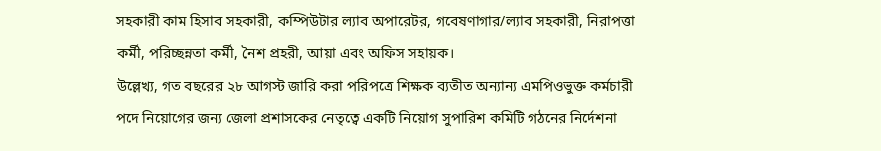সহকারী কাম হিসাব সহকারী, কম্পিউটার ল্যাব অপারেটর, গবেষণাগার/ল্যাব সহকারী, নিরাপত্তা কর্মী, পরিচ্ছন্নতা কর্মী, নৈশ প্রহরী, আয়া এবং অফিস সহায়ক।
উল্লেখ্য, গত বছরের ২৮ আগস্ট জারি করা পরিপত্রে শিক্ষক ব্যতীত অন্যান্য এমপিওভুক্ত কর্মচারী পদে নিয়োগের জন্য জেলা প্রশাসকের নেতৃত্বে একটি নিয়োগ সুপারিশ কমিটি গঠনের নির্দেশনা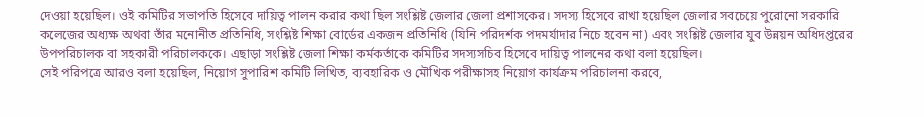দেওয়া হয়েছিল। ওই কমিটির সভাপতি হিসেবে দায়িত্ব পালন করার কথা ছিল সংশ্লিষ্ট জেলার জেলা প্রশাসকের। সদস্য হিসেবে রাখা হয়েছিল জেলার সবচেয়ে পুরোনো সরকারি কলেজের অধ্যক্ষ অথবা তাঁর মনোনীত প্রতিনিধি, সংশ্লিষ্ট শিক্ষা বোর্ডের একজন প্রতিনিধি (যিনি পরিদর্শক পদমর্যাদার নিচে হবেন না) এবং সংশ্লিষ্ট জেলার যুব উন্নয়ন অধিদপ্তরের উপপরিচালক বা সহকারী পরিচালককে। এছাড়া সংশ্লিষ্ট জেলা শিক্ষা কর্মকর্তাকে কমিটির সদস্যসচিব হিসেবে দায়িত্ব পালনের কথা বলা হয়েছিল।
সেই পরিপত্রে আরও বলা হয়েছিল, নিয়োগ সুপারিশ কমিটি লিখিত, ব্যবহারিক ও মৌখিক পরীক্ষাসহ নিয়োগ কার্যক্রম পরিচালনা করবে,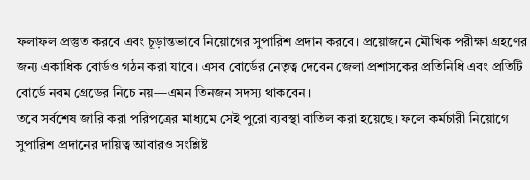ফলাফল প্রস্তুত করবে এবং চূড়ান্তভাবে নিয়োগের সুপারিশ প্রদান করবে। প্রয়োজনে মৌখিক পরীক্ষা গ্রহণের জন্য একাধিক বোর্ডও গঠন করা যাবে। এসব বোর্ডের নেতৃত্ব দেবেন জেলা প্রশাসকের প্রতিনিধি এবং প্রতিটি বোর্ডে নবম গ্রেডের নিচে নয়—এমন তিনজন সদস্য থাকবেন।
তবে সর্বশেষ জারি করা পরিপত্রের মাধ্যমে সেই পুরো ব্যবস্থা বাতিল করা হয়েছে। ফলে কর্মচারী নিয়োগে সুপারিশ প্রদানের দায়িত্ব আবারও সংশ্লিষ্ট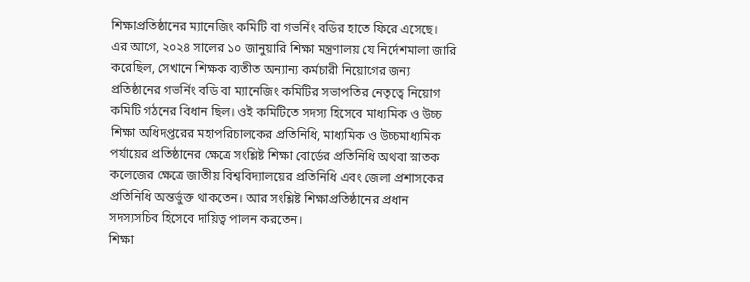শিক্ষাপ্রতিষ্ঠানের ম্যানেজিং কমিটি বা গভর্নিং বডির হাতে ফিরে এসেছে।
এর আগে, ২০২৪ সালের ১০ জানুয়ারি শিক্ষা মন্ত্রণালয় যে নির্দেশমালা জারি করেছিল, সেখানে শিক্ষক ব্যতীত অন্যান্য কর্মচারী নিয়োগের জন্য প্রতিষ্ঠানের গভর্নিং বডি বা ম্যানেজিং কমিটির সভাপতির নেতৃত্বে নিয়োগ কমিটি গঠনের বিধান ছিল। ওই কমিটিতে সদস্য হিসেবে মাধ্যমিক ও উচ্চ শিক্ষা অধিদপ্তরের মহাপরিচালকের প্রতিনিধি, মাধ্যমিক ও উচ্চমাধ্যমিক পর্যায়ের প্রতিষ্ঠানের ক্ষেত্রে সংশ্লিষ্ট শিক্ষা বোর্ডের প্রতিনিধি অথবা স্নাতক কলেজের ক্ষেত্রে জাতীয় বিশ্ববিদ্যালয়ের প্রতিনিধি এবং জেলা প্রশাসকের প্রতিনিধি অন্তর্ভুক্ত থাকতেন। আর সংশ্লিষ্ট শিক্ষাপ্রতিষ্ঠানের প্রধান সদস্যসচিব হিসেবে দায়িত্ব পালন করতেন।
শিক্ষা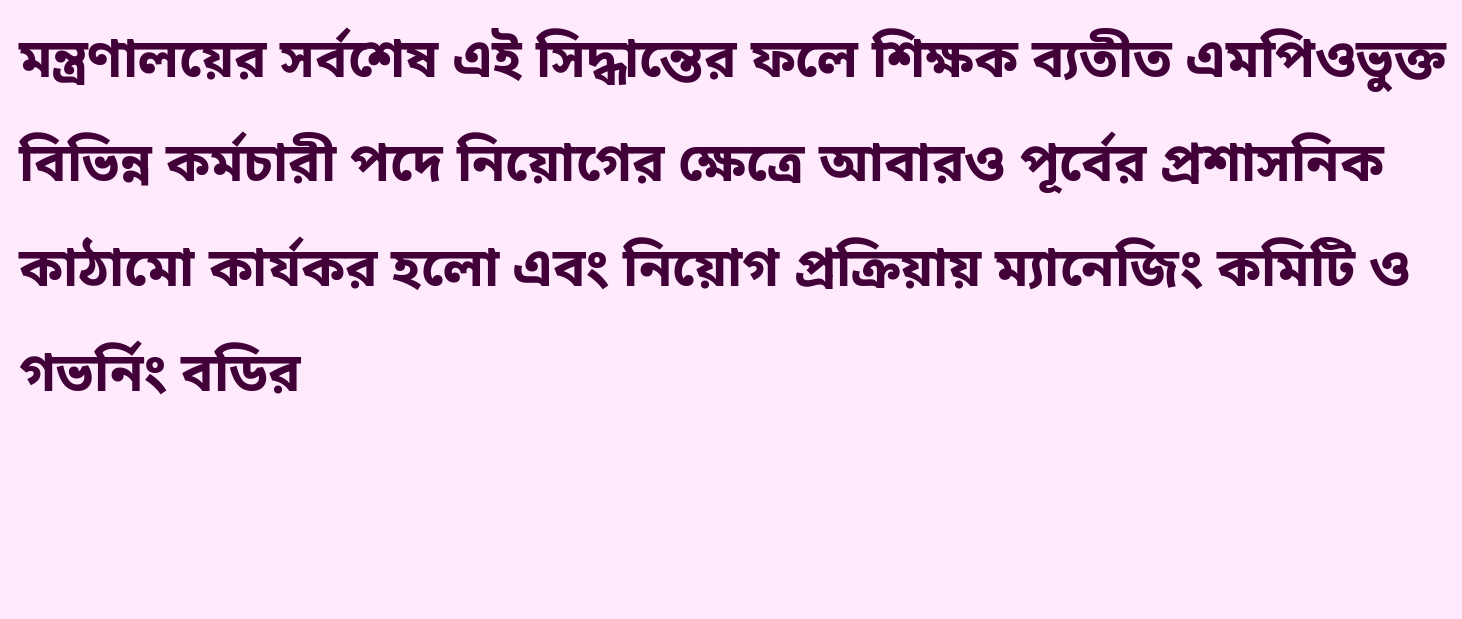মন্ত্রণালয়ের সর্বশেষ এই সিদ্ধান্তের ফলে শিক্ষক ব্যতীত এমপিওভুক্ত বিভিন্ন কর্মচারী পদে নিয়োগের ক্ষেত্রে আবারও পূর্বের প্রশাসনিক কাঠামো কার্যকর হলো এবং নিয়োগ প্রক্রিয়ায় ম্যানেজিং কমিটি ও গভর্নিং বডির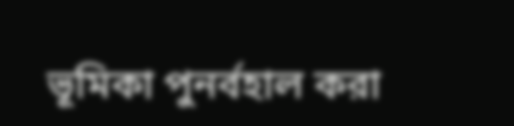ভূমিকা পুনর্বহাল করা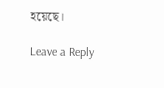হয়েছে।

Leave a Reply